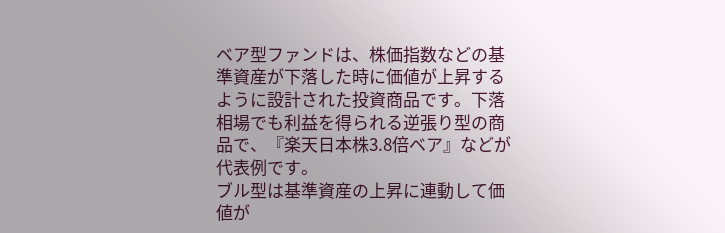ベア型ファンドは、株価指数などの基準資産が下落した時に価値が上昇するように設計された投資商品です。下落相場でも利益を得られる逆張り型の商品で、『楽天日本株3.8倍ベア』などが代表例です。
ブル型は基準資産の上昇に連動して価値が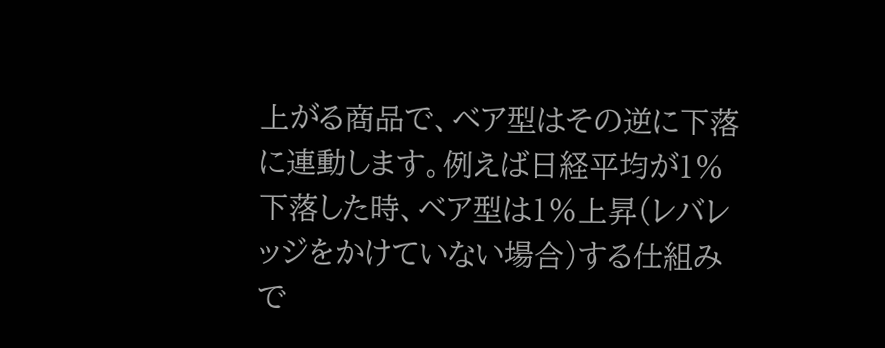上がる商品で、ベア型はその逆に下落に連動します。例えば日経平均が1%下落した時、ベア型は1%上昇(レバレッジをかけていない場合)する仕組みで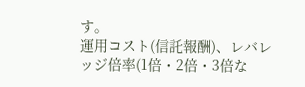す。
運用コスト(信託報酬)、レバレッジ倍率(1倍・2倍・3倍な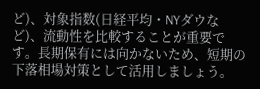ど)、対象指数(日経平均・NYダウなど)、流動性を比較することが重要です。長期保有には向かないため、短期の下落相場対策として活用しましょう。